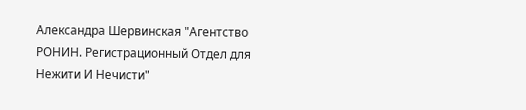Александра Шервинская "Агентство РОНИН. Регистрационный Отдел для Нежити И Нечисти"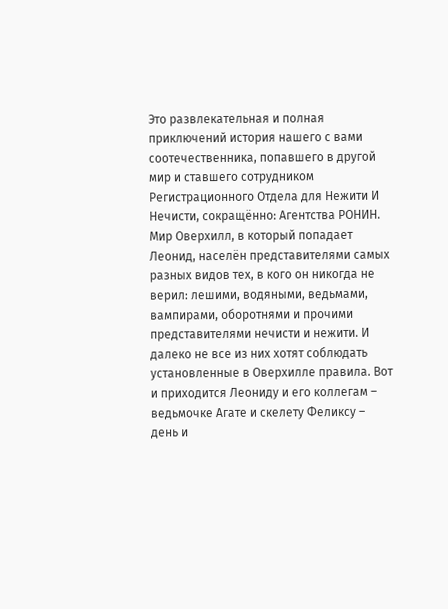Это развлекательная и полная приключений история нашего с вами соотечественника, попавшего в другой мир и ставшего сотрудником Регистрационного Отдела для Нежити И Нечисти, сокращённо: Агентства РОНИН. Мир Оверхилл, в который попадает Леонид, населён представителями самых разных видов тех, в кого он никогда не верил: лешими, водяными, ведьмами, вампирами, оборотнями и прочими представителями нечисти и нежити. И далеко не все из них хотят соблюдать установленные в Оверхилле правила. Вот и приходится Леониду и его коллегам – ведьмочке Агате и скелету Феликсу – день и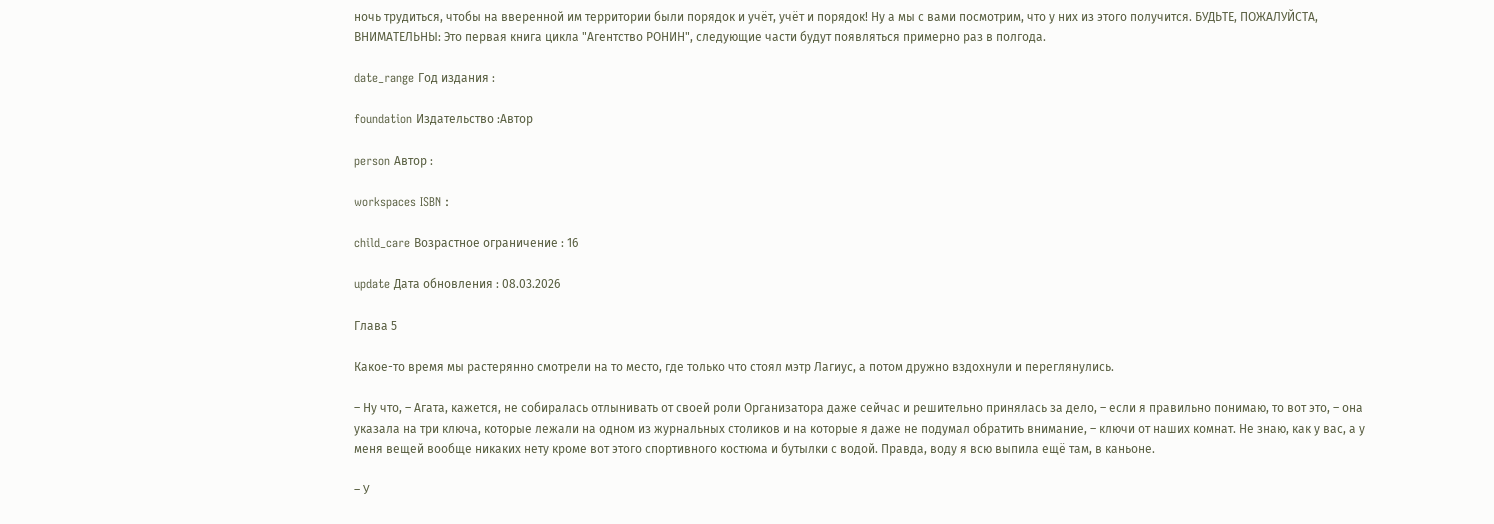ночь трудиться, чтобы на вверенной им территории были порядок и учёт, учёт и порядок! Ну а мы с вами посмотрим, что у них из этого получится. БУДЬТЕ, ПОЖАЛУЙСТА, ВНИМАТЕЛЬНЫ: Это первая книга цикла "Агентство РОНИН", следующие части будут появляться примерно раз в полгода.

date_range Год издания :

foundation Издательство :Автор

person Автор :

workspaces ISBN :

child_care Возрастное ограничение : 16

update Дата обновления : 08.03.2026

Глава 5

Какое-то время мы растерянно смотрели на то место, где только что стоял мэтр Лагиус, а потом дружно вздохнули и переглянулись.

– Ну что, – Агата, кажется, не собиралась отлынивать от своей роли Организатора даже сейчас и решительно принялась за дело, – если я правильно понимаю, то вот это, – она указала на три ключа, которые лежали на одном из журнальных столиков и на которые я даже не подумал обратить внимание, – ключи от наших комнат. Не знаю, как у вас, а у меня вещей вообще никаких нету кроме вот этого спортивного костюма и бутылки с водой. Правда, воду я всю выпила ещё там, в каньоне.

– У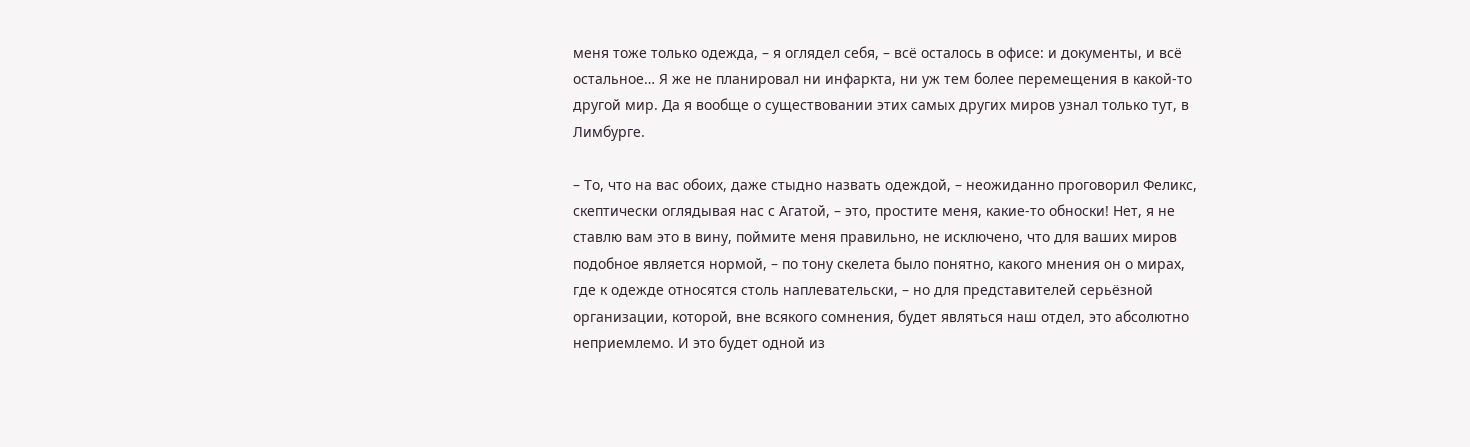меня тоже только одежда, – я оглядел себя, – всё осталось в офисе: и документы, и всё остальное… Я же не планировал ни инфаркта, ни уж тем более перемещения в какой-то другой мир. Да я вообще о существовании этих самых других миров узнал только тут, в Лимбурге.

– То, что на вас обоих, даже стыдно назвать одеждой, – неожиданно проговорил Феликс, скептически оглядывая нас с Агатой, – это, простите меня, какие-то обноски! Нет, я не ставлю вам это в вину, поймите меня правильно, не исключено, что для ваших миров подобное является нормой, – по тону скелета было понятно, какого мнения он о мирах, где к одежде относятся столь наплевательски, – но для представителей серьёзной организации, которой, вне всякого сомнения, будет являться наш отдел, это абсолютно неприемлемо. И это будет одной из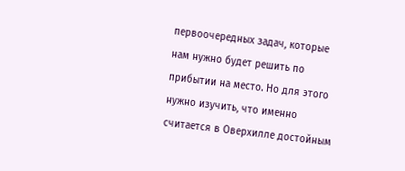первоочередных задач, которые нам нужно будет решить по прибытии на место. Но для этого нужно изучить, что именно считается в Оверхилле достойным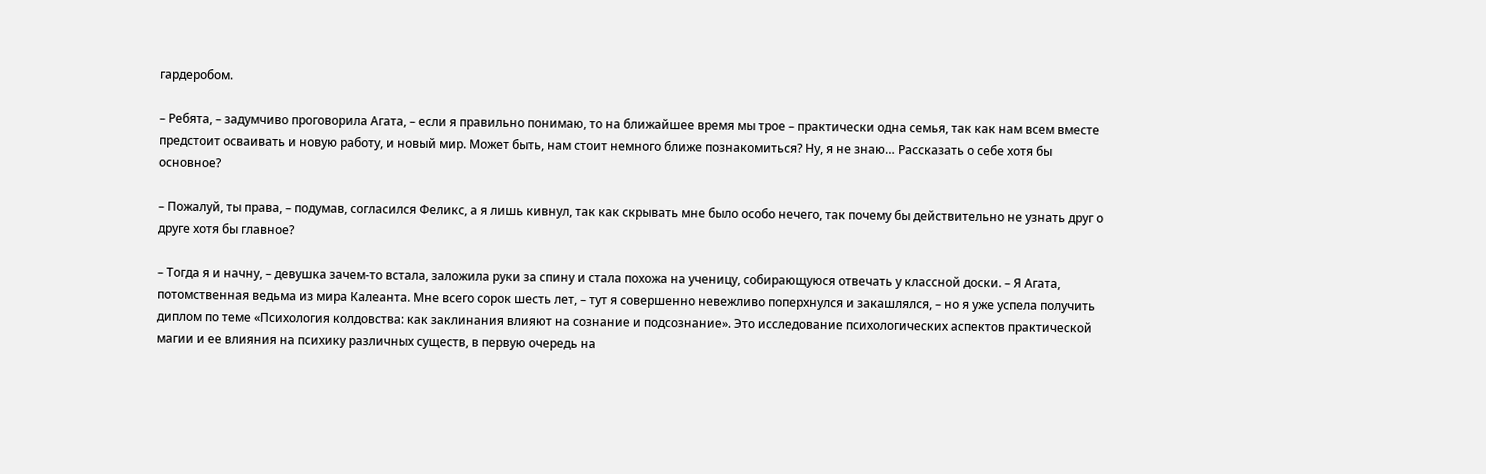гардеробом.

– Ребята, – задумчиво проговорила Агата, – если я правильно понимаю, то на ближайшее время мы трое – практически одна семья, так как нам всем вместе предстоит осваивать и новую работу, и новый мир. Может быть, нам стоит немного ближе познакомиться? Ну, я не знаю… Рассказать о себе хотя бы основное?

– Пожалуй, ты права, – подумав, согласился Феликс, а я лишь кивнул, так как скрывать мне было особо нечего, так почему бы действительно не узнать друг о друге хотя бы главное?

– Тогда я и начну, – девушка зачем-то встала, заложила руки за спину и стала похожа на ученицу, собирающуюся отвечать у классной доски. – Я Агата, потомственная ведьма из мира Калеанта. Мне всего сорок шесть лет, – тут я совершенно невежливо поперхнулся и закашлялся, – но я уже успела получить диплом по теме «Психология колдовства: как заклинания влияют на сознание и подсознание». Это исследование психологических аспектов практической магии и ее влияния на психику различных существ, в первую очередь на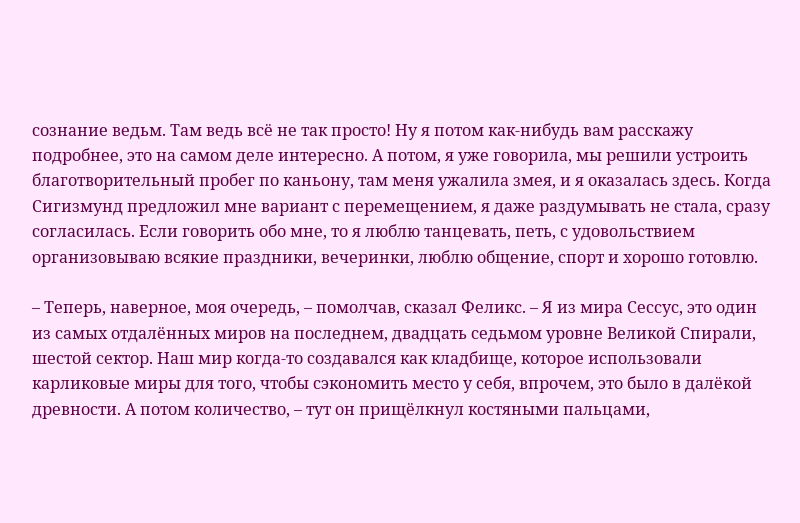сознание ведьм. Там ведь всё не так просто! Ну я потом как-нибудь вам расскажу подробнее, это на самом деле интересно. А потом, я уже говорила, мы решили устроить благотворительный пробег по каньону, там меня ужалила змея, и я оказалась здесь. Когда Сигизмунд предложил мне вариант с перемещением, я даже раздумывать не стала, сразу согласилась. Если говорить обо мне, то я люблю танцевать, петь, с удовольствием организовываю всякие праздники, вечеринки, люблю общение, спорт и хорошо готовлю.

– Теперь, наверное, моя очередь, – помолчав, сказал Феликс. – Я из мира Сессус, это один из самых отдалённых миров на последнем, двадцать седьмом уровне Великой Спирали, шестой сектор. Наш мир когда-то создавался как кладбище, которое использовали карликовые миры для того, чтобы сэкономить место у себя, впрочем, это было в далёкой древности. А потом количество, – тут он прищёлкнул костяными пальцами,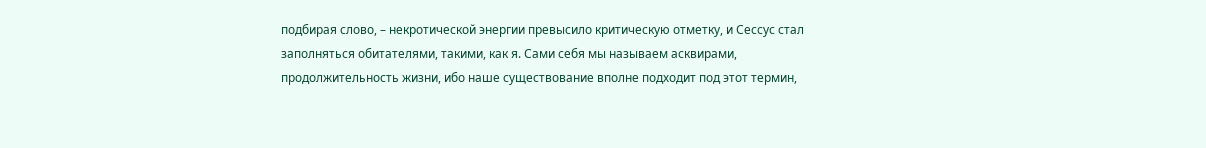подбирая слово, – некротической энергии превысило критическую отметку, и Сессус стал заполняться обитателями, такими, как я. Сами себя мы называем асквирами, продолжительность жизни, ибо наше существование вполне подходит под этот термин,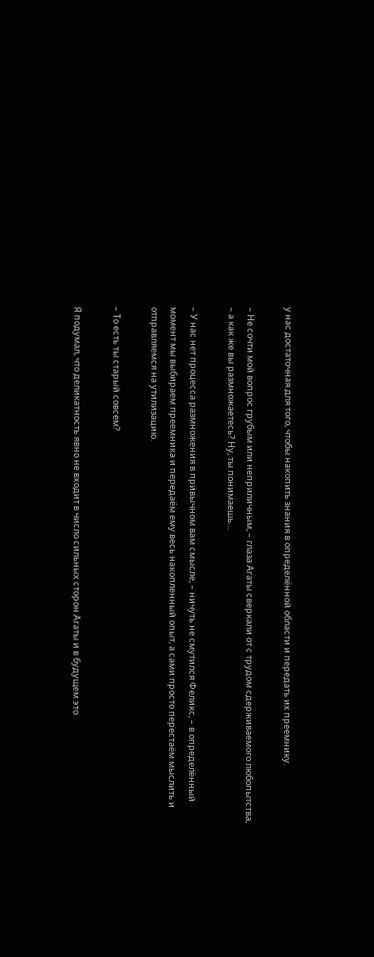у нас достаточная для того, чтобы накопить знания в определённой области и передать их преемнику.

– Не сочти мой вопрос грубым или неприличным, – глаза Агаты сверкали от с трудом сдерживаемого любопытства, – а как же вы размножаетесь? Ну, ты понимаешь…

– У нас нет процесса размножения в привычном вам смысле, – ничуть не смутился Феликс, – в определённый момент мы выбираем преемника и передаём ему весь накопленный опыт, а сами просто перестаём мыслить и отправляемся на утилизацию.

– То есть ты старый совсем?

Я подумал, что деликатность явно не входит в число сильных сторон Агаты и в будущем это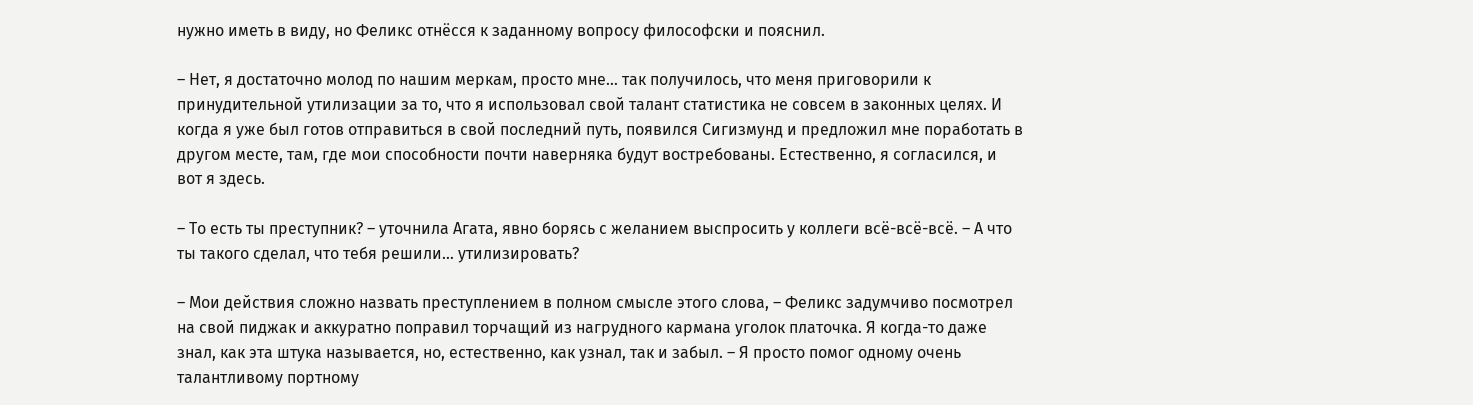нужно иметь в виду, но Феликс отнёсся к заданному вопросу философски и пояснил.

– Нет, я достаточно молод по нашим меркам, просто мне… так получилось, что меня приговорили к принудительной утилизации за то, что я использовал свой талант статистика не совсем в законных целях. И когда я уже был готов отправиться в свой последний путь, появился Сигизмунд и предложил мне поработать в другом месте, там, где мои способности почти наверняка будут востребованы. Естественно, я согласился, и вот я здесь.

– То есть ты преступник? – уточнила Агата, явно борясь с желанием выспросить у коллеги всё-всё-всё. – А что ты такого сделал, что тебя решили… утилизировать?

– Мои действия сложно назвать преступлением в полном смысле этого слова, – Феликс задумчиво посмотрел на свой пиджак и аккуратно поправил торчащий из нагрудного кармана уголок платочка. Я когда-то даже знал, как эта штука называется, но, естественно, как узнал, так и забыл. – Я просто помог одному очень талантливому портному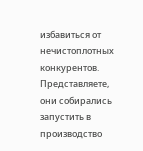избавиться от нечистоплотных конкурентов. Представляете, они собирались запустить в производство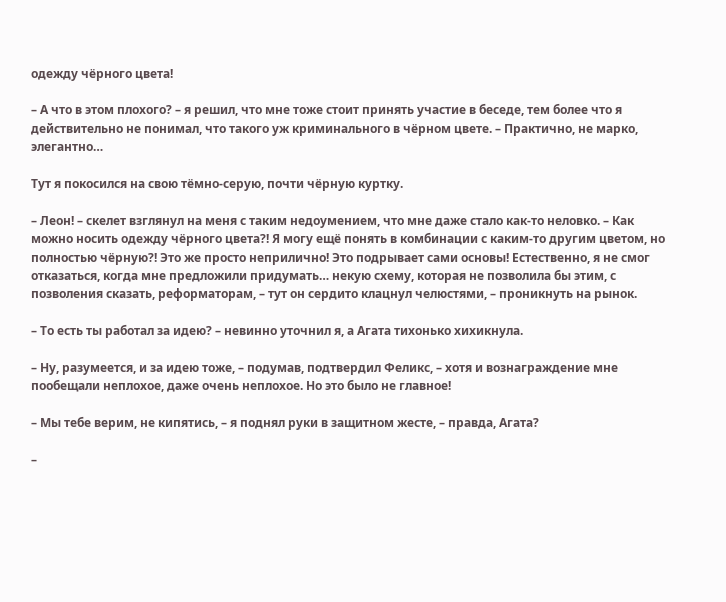одежду чёрного цвета!

– А что в этом плохого? – я решил, что мне тоже стоит принять участие в беседе, тем более что я действительно не понимал, что такого уж криминального в чёрном цвете. – Практично, не марко, элегантно…

Тут я покосился на свою тёмно-серую, почти чёрную куртку.

– Леон! – скелет взглянул на меня с таким недоумением, что мне даже стало как-то неловко. – Как можно носить одежду чёрного цвета?! Я могу ещё понять в комбинации с каким-то другим цветом, но полностью чёрную?! Это же просто неприлично! Это подрывает сами основы! Естественно, я не смог отказаться, когда мне предложили придумать… некую схему, которая не позволила бы этим, с позволения сказать, реформаторам, – тут он сердито клацнул челюстями, – проникнуть на рынок.

– То есть ты работал за идею? – невинно уточнил я, а Агата тихонько хихикнула.

– Ну, разумеется, и за идею тоже, – подумав, подтвердил Феликс, – хотя и вознаграждение мне пообещали неплохое, даже очень неплохое. Но это было не главное!

– Мы тебе верим, не кипятись, – я поднял руки в защитном жесте, – правда, Агата?

–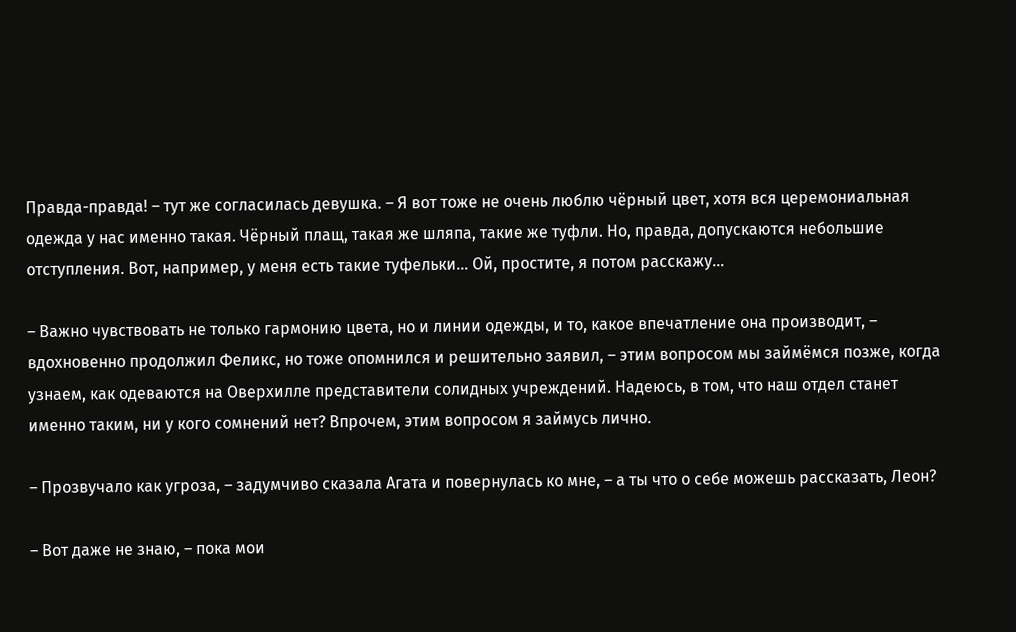Правда-правда! – тут же согласилась девушка. – Я вот тоже не очень люблю чёрный цвет, хотя вся церемониальная одежда у нас именно такая. Чёрный плащ, такая же шляпа, такие же туфли. Но, правда, допускаются небольшие отступления. Вот, например, у меня есть такие туфельки… Ой, простите, я потом расскажу…

– Важно чувствовать не только гармонию цвета, но и линии одежды, и то, какое впечатление она производит, – вдохновенно продолжил Феликс, но тоже опомнился и решительно заявил, – этим вопросом мы займёмся позже, когда узнаем, как одеваются на Оверхилле представители солидных учреждений. Надеюсь, в том, что наш отдел станет именно таким, ни у кого сомнений нет? Впрочем, этим вопросом я займусь лично.

– Прозвучало как угроза, – задумчиво сказала Агата и повернулась ко мне, – а ты что о себе можешь рассказать, Леон?

– Вот даже не знаю, – пока мои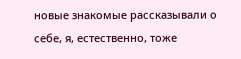новые знакомые рассказывали о себе, я, естественно, тоже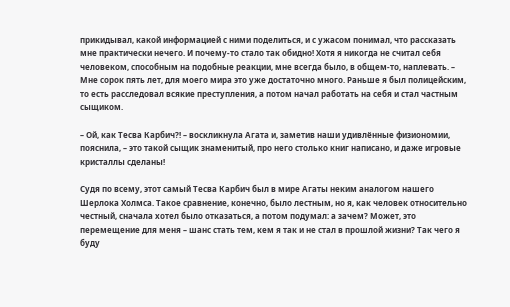прикидывал, какой информацией с ними поделиться, и с ужасом понимал, что рассказать мне практически нечего. И почему-то стало так обидно! Хотя я никогда не считал себя человеком, способным на подобные реакции, мне всегда было, в общем-то, наплевать. – Мне сорок пять лет, для моего мира это уже достаточно много. Раньше я был полицейским, то есть расследовал всякие преступления, а потом начал работать на себя и стал частным сыщиком.

– Ой, как Тесва Карбич?! – воскликнула Агата и, заметив наши удивлённые физиономии, пояснила, – это такой сыщик знаменитый, про него столько книг написано, и даже игровые кристаллы сделаны!

Судя по всему, этот самый Тесва Карбич был в мире Агаты неким аналогом нашего Шерлока Холмса. Такое сравнение, конечно, было лестным, но я, как человек относительно честный, сначала хотел было отказаться, а потом подумал: а зачем? Может, это перемещение для меня – шанс стать тем, кем я так и не стал в прошлой жизни? Так чего я буду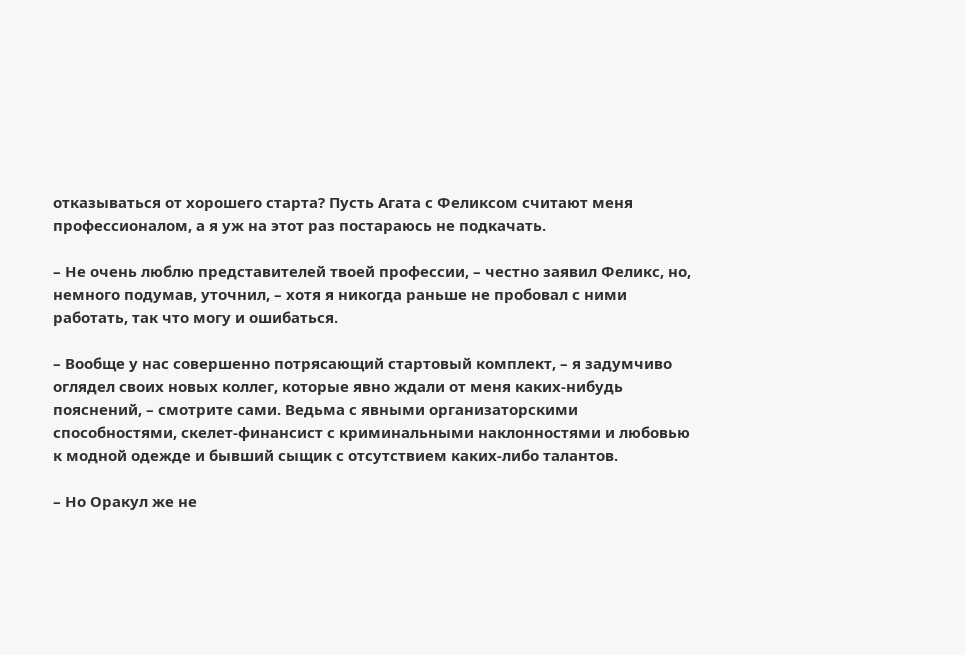отказываться от хорошего старта? Пусть Агата с Феликсом считают меня профессионалом, а я уж на этот раз постараюсь не подкачать.

– Не очень люблю представителей твоей профессии, – честно заявил Феликс, но, немного подумав, уточнил, – хотя я никогда раньше не пробовал с ними работать, так что могу и ошибаться.

– Вообще у нас совершенно потрясающий стартовый комплект, – я задумчиво оглядел своих новых коллег, которые явно ждали от меня каких-нибудь пояснений, – смотрите сами. Ведьма с явными организаторскими способностями, скелет-финансист с криминальными наклонностями и любовью к модной одежде и бывший сыщик с отсутствием каких-либо талантов.

– Но Оракул же не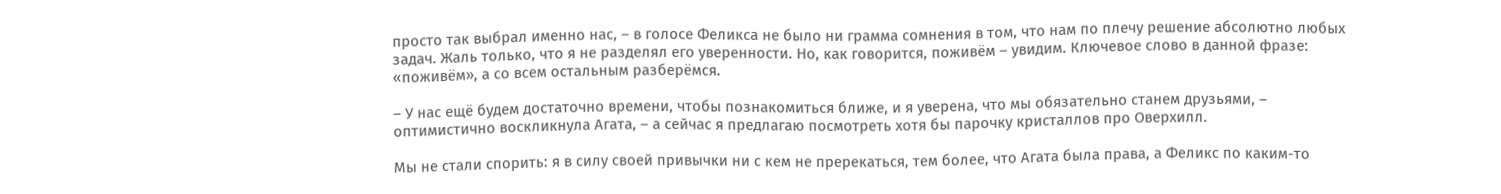просто так выбрал именно нас, – в голосе Феликса не было ни грамма сомнения в том, что нам по плечу решение абсолютно любых задач. Жаль только, что я не разделял его уверенности. Но, как говорится, поживём – увидим. Ключевое слово в данной фразе: «поживём», а со всем остальным разберёмся.

– У нас ещё будем достаточно времени, чтобы познакомиться ближе, и я уверена, что мы обязательно станем друзьями, – оптимистично воскликнула Агата, – а сейчас я предлагаю посмотреть хотя бы парочку кристаллов про Оверхилл.

Мы не стали спорить: я в силу своей привычки ни с кем не пререкаться, тем более, что Агата была права, а Феликс по каким-то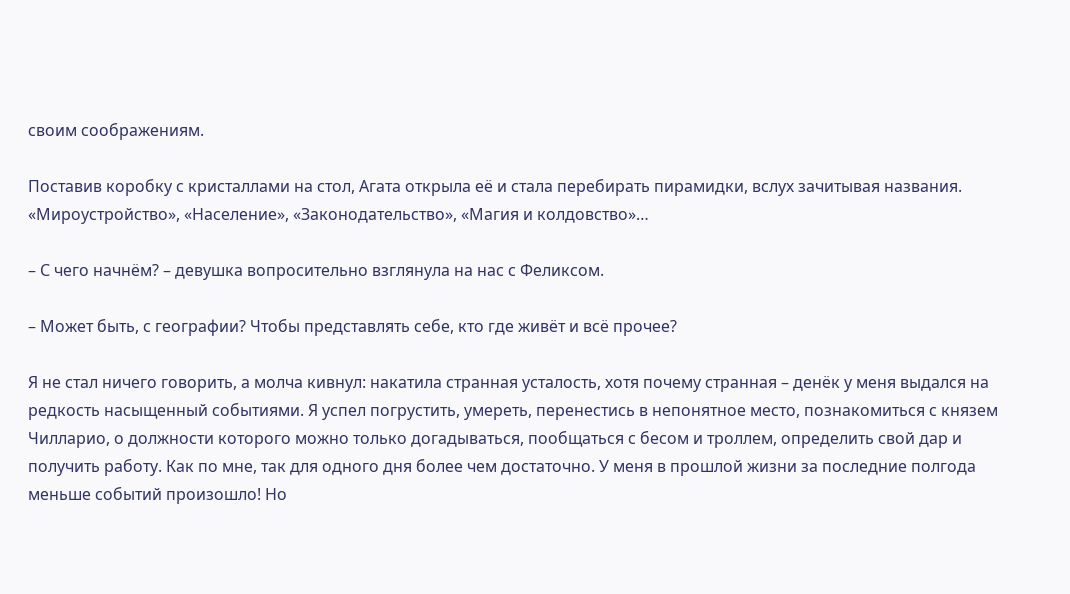своим соображениям.

Поставив коробку с кристаллами на стол, Агата открыла её и стала перебирать пирамидки, вслух зачитывая названия. «Мироустройство», «Население», «Законодательство», «Магия и колдовство»…

– С чего начнём? – девушка вопросительно взглянула на нас с Феликсом.

– Может быть, с географии? Чтобы представлять себе, кто где живёт и всё прочее?

Я не стал ничего говорить, а молча кивнул: накатила странная усталость, хотя почему странная – денёк у меня выдался на редкость насыщенный событиями. Я успел погрустить, умереть, перенестись в непонятное место, познакомиться с князем Чилларио, о должности которого можно только догадываться, пообщаться с бесом и троллем, определить свой дар и получить работу. Как по мне, так для одного дня более чем достаточно. У меня в прошлой жизни за последние полгода меньше событий произошло! Но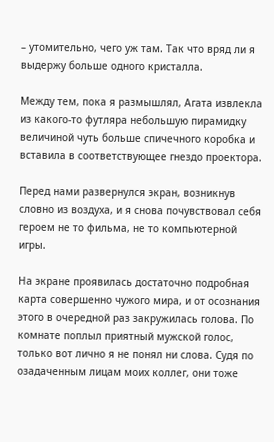– утомительно, чего уж там. Так что вряд ли я выдержу больше одного кристалла.

Между тем, пока я размышлял, Агата извлекла из какого-то футляра небольшую пирамидку величиной чуть больше спичечного коробка и вставила в соответствующее гнездо проектора.

Перед нами развернулся экран, возникнув словно из воздуха, и я снова почувствовал себя героем не то фильма, не то компьютерной игры.

На экране проявилась достаточно подробная карта совершенно чужого мира, и от осознания этого в очередной раз закружилась голова. По комнате поплыл приятный мужской голос, только вот лично я не понял ни слова. Судя по озадаченным лицам моих коллег, они тоже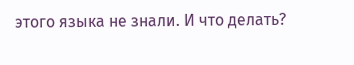этого языка не знали. И что делать?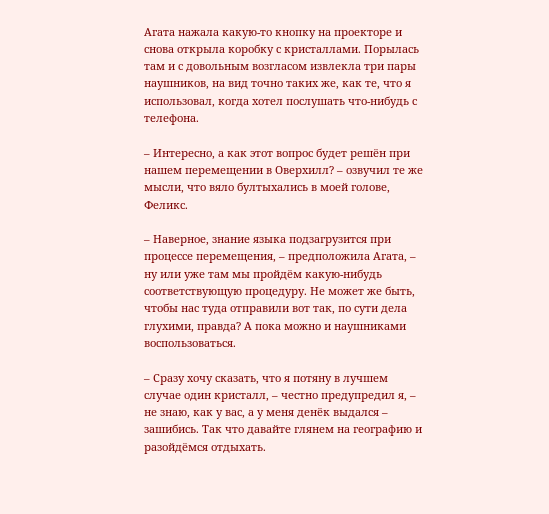Агата нажала какую-то кнопку на проекторе и снова открыла коробку с кристаллами. Порылась там и с довольным возгласом извлекла три пары наушников, на вид точно таких же, как те, что я использовал, когда хотел послушать что-нибудь с телефона.

– Интересно, а как этот вопрос будет решён при нашем перемещении в Оверхилл? – озвучил те же мысли, что вяло бултыхались в моей голове, Феликс.

– Наверное, знание языка подзагрузится при процессе перемещения, – предположила Агата, – ну или уже там мы пройдём какую-нибудь соответствующую процедуру. Не может же быть, чтобы нас туда отправили вот так, по сути дела глухими, правда? А пока можно и наушниками воспользоваться.

– Сразу хочу сказать, что я потяну в лучшем случае один кристалл, – честно предупредил я, – не знаю, как у вас, а у меня денёк выдался – зашибись. Так что давайте глянем на географию и разойдёмся отдыхать.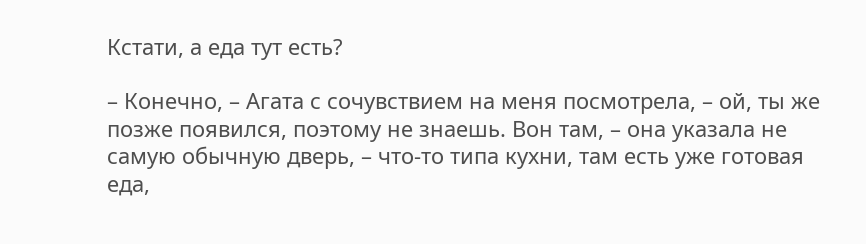Кстати, а еда тут есть?

– Конечно, – Агата с сочувствием на меня посмотрела, – ой, ты же позже появился, поэтому не знаешь. Вон там, – она указала не самую обычную дверь, – что-то типа кухни, там есть уже готовая еда,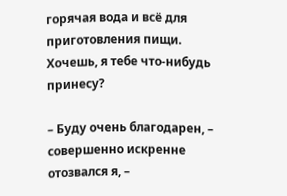горячая вода и всё для приготовления пищи. Хочешь, я тебе что-нибудь принесу?

– Буду очень благодарен, – совершенно искренне отозвался я, –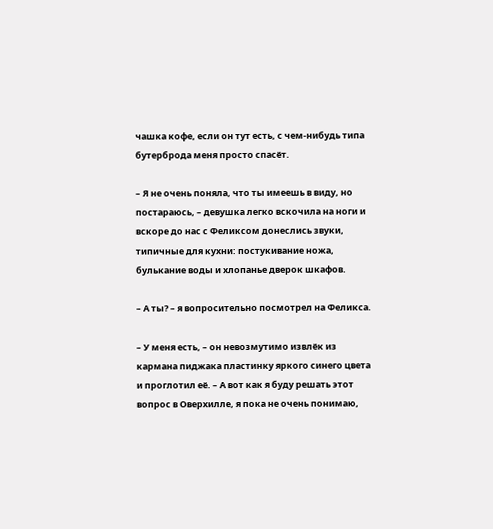чашка кофе, если он тут есть, с чем-нибудь типа бутерброда меня просто спасёт.

– Я не очень поняла, что ты имеешь в виду, но постараюсь, – девушка легко вскочила на ноги и вскоре до нас с Феликсом донеслись звуки, типичные для кухни: постукивание ножа, булькание воды и хлопанье дверок шкафов.

– А ты? – я вопросительно посмотрел на Феликса.

– У меня есть, – он невозмутимо извлёк из кармана пиджака пластинку яркого синего цвета и проглотил её. – А вот как я буду решать этот вопрос в Оверхилле, я пока не очень понимаю,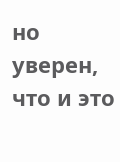но уверен, что и это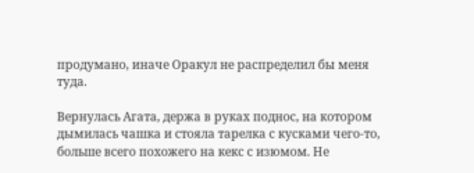продумано, иначе Оракул не распределил бы меня туда.

Вернулась Агата, держа в руках поднос, на котором дымилась чашка и стояла тарелка с кусками чего-то, больше всего похожего на кекс с изюмом. Не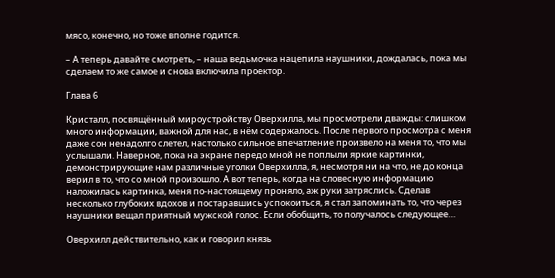мясо, конечно, но тоже вполне годится.

– А теперь давайте смотреть, – наша ведьмочка нацепила наушники, дождалась, пока мы сделаем то же самое и снова включила проектор.

Глава 6

Кристалл, посвящённый мироустройству Оверхилла, мы просмотрели дважды: слишком много информации, важной для нас, в нём содержалось. После первого просмотра с меня даже сон ненадолго слетел, настолько сильное впечатление произвело на меня то, что мы услышали. Наверное, пока на экране передо мной не поплыли яркие картинки, демонстрирующие нам различные уголки Оверхилла, я, несмотря ни на что, не до конца верил в то, что со мной произошло. А вот теперь, когда на словесную информацию наложилась картинка, меня по-настоящему проняло, аж руки затряслись. Сделав несколько глубоких вдохов и постаравшись успокоиться, я стал запоминать то, что через наушники вещал приятный мужской голос. Если обобщить, то получалось следующее…

Оверхилл действительно, как и говорил князь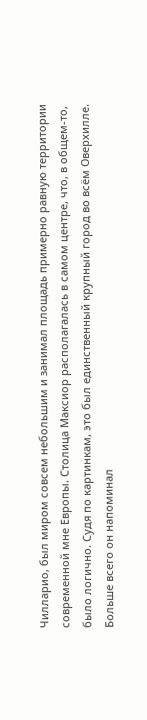Чилларио, был миром совсем небольшим и занимал площадь примерно равную территории современной мне Европы. Столица Максиор располагалась в самом центре, что, в общем-то, было логично. Судя по картинкам, это был единственный крупный город во всём Оверхилле. Больше всего он напоминал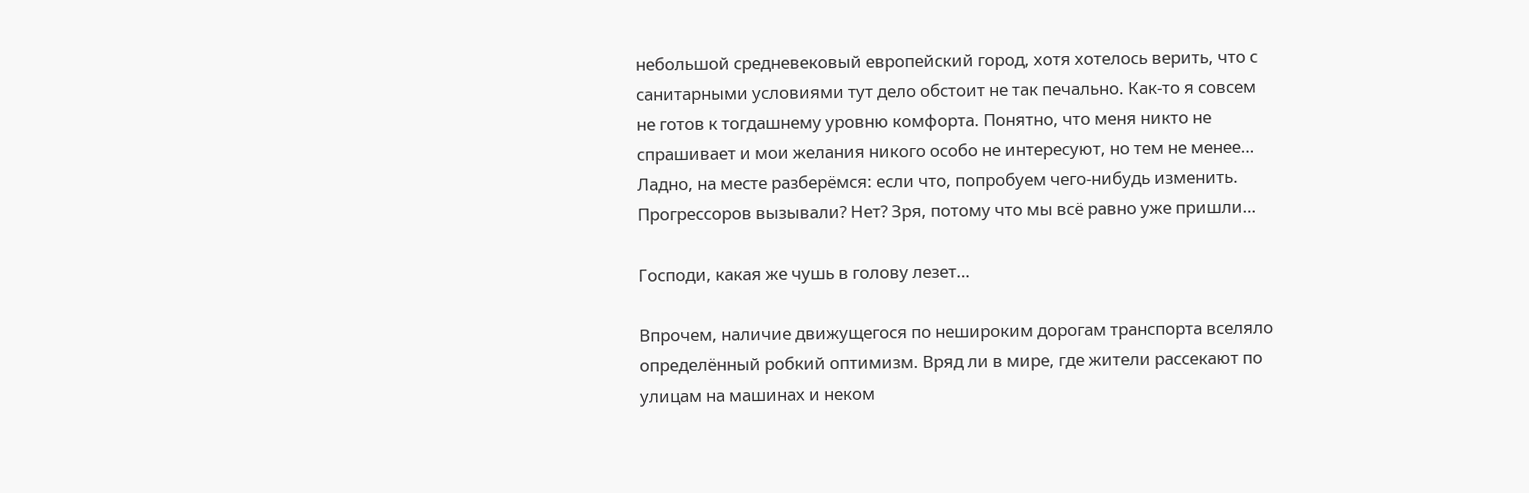небольшой средневековый европейский город, хотя хотелось верить, что с санитарными условиями тут дело обстоит не так печально. Как-то я совсем не готов к тогдашнему уровню комфорта. Понятно, что меня никто не спрашивает и мои желания никого особо не интересуют, но тем не менее… Ладно, на месте разберёмся: если что, попробуем чего-нибудь изменить. Прогрессоров вызывали? Нет? Зря, потому что мы всё равно уже пришли…

Господи, какая же чушь в голову лезет…

Впрочем, наличие движущегося по нешироким дорогам транспорта вселяло определённый робкий оптимизм. Вряд ли в мире, где жители рассекают по улицам на машинах и неком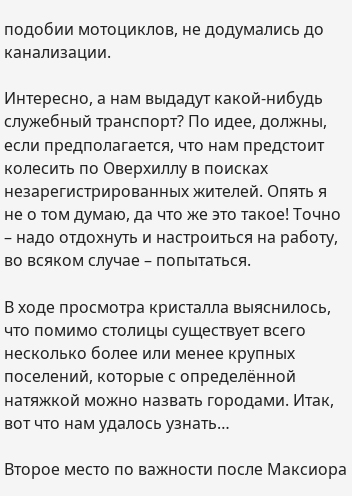подобии мотоциклов, не додумались до канализации.

Интересно, а нам выдадут какой-нибудь служебный транспорт? По идее, должны, если предполагается, что нам предстоит колесить по Оверхиллу в поисках незарегистрированных жителей. Опять я не о том думаю, да что же это такое! Точно – надо отдохнуть и настроиться на работу, во всяком случае – попытаться.

В ходе просмотра кристалла выяснилось, что помимо столицы существует всего несколько более или менее крупных поселений, которые с определённой натяжкой можно назвать городами. Итак, вот что нам удалось узнать…

Второе место по важности после Максиора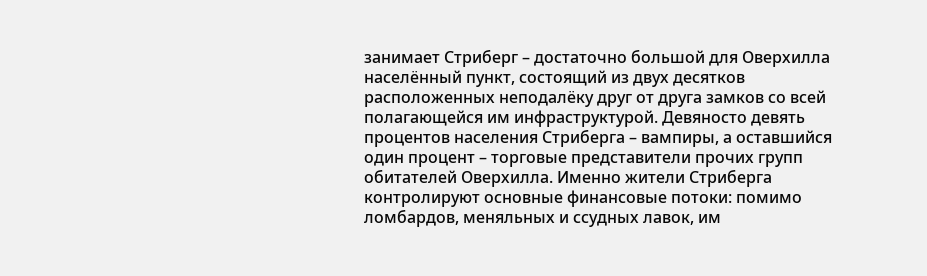занимает Стриберг – достаточно большой для Оверхилла населённый пункт, состоящий из двух десятков расположенных неподалёку друг от друга замков со всей полагающейся им инфраструктурой. Девяносто девять процентов населения Стриберга – вампиры, а оставшийся один процент – торговые представители прочих групп обитателей Оверхилла. Именно жители Стриберга контролируют основные финансовые потоки: помимо ломбардов, меняльных и ссудных лавок, им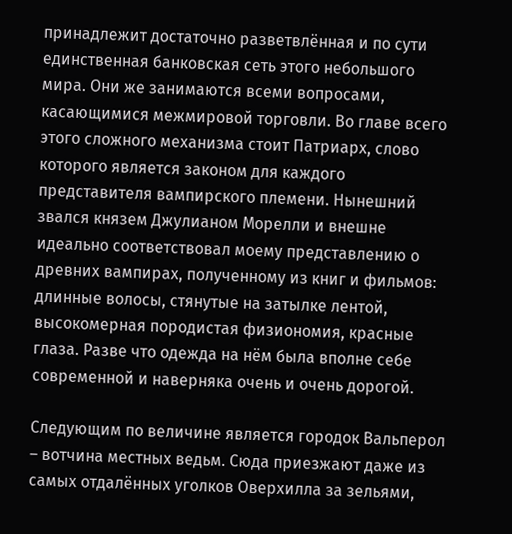принадлежит достаточно разветвлённая и по сути единственная банковская сеть этого небольшого мира. Они же занимаются всеми вопросами, касающимися межмировой торговли. Во главе всего этого сложного механизма стоит Патриарх, слово которого является законом для каждого представителя вампирского племени. Нынешний звался князем Джулианом Морелли и внешне идеально соответствовал моему представлению о древних вампирах, полученному из книг и фильмов: длинные волосы, стянутые на затылке лентой, высокомерная породистая физиономия, красные глаза. Разве что одежда на нём была вполне себе современной и наверняка очень и очень дорогой.

Следующим по величине является городок Вальперол – вотчина местных ведьм. Сюда приезжают даже из самых отдалённых уголков Оверхилла за зельями,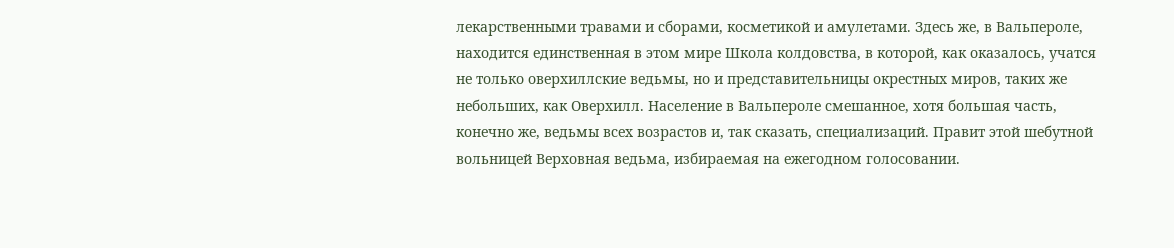лекарственными травами и сборами, косметикой и амулетами. Здесь же, в Вальпероле, находится единственная в этом мире Школа колдовства, в которой, как оказалось, учатся не только оверхиллские ведьмы, но и представительницы окрестных миров, таких же небольших, как Оверхилл. Население в Вальпероле смешанное, хотя большая часть, конечно же, ведьмы всех возрастов и, так сказать, специализаций. Правит этой шебутной вольницей Верховная ведьма, избираемая на ежегодном голосовании.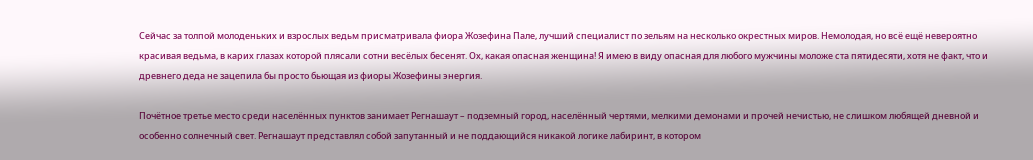Сейчас за толпой молоденьких и взрослых ведьм присматривала фиора Жозефина Пале, лучший специалист по зельям на несколько окрестных миров. Немолодая, но всё ещё невероятно красивая ведьма, в карих глазах которой плясали сотни весёлых бесенят. Ох, какая опасная женщина! Я имею в виду опасная для любого мужчины моложе ста пятидесяти, хотя не факт, что и древнего деда не зацепила бы просто бьющая из фиоры Жозефины энергия.

Почётное третье место среди населённых пунктов занимает Регнашаут – подземный город, населённый чертями, мелкими демонами и прочей нечистью, не слишком любящей дневной и особенно солнечный свет. Регнашаут представлял собой запутанный и не поддающийся никакой логике лабиринт, в котором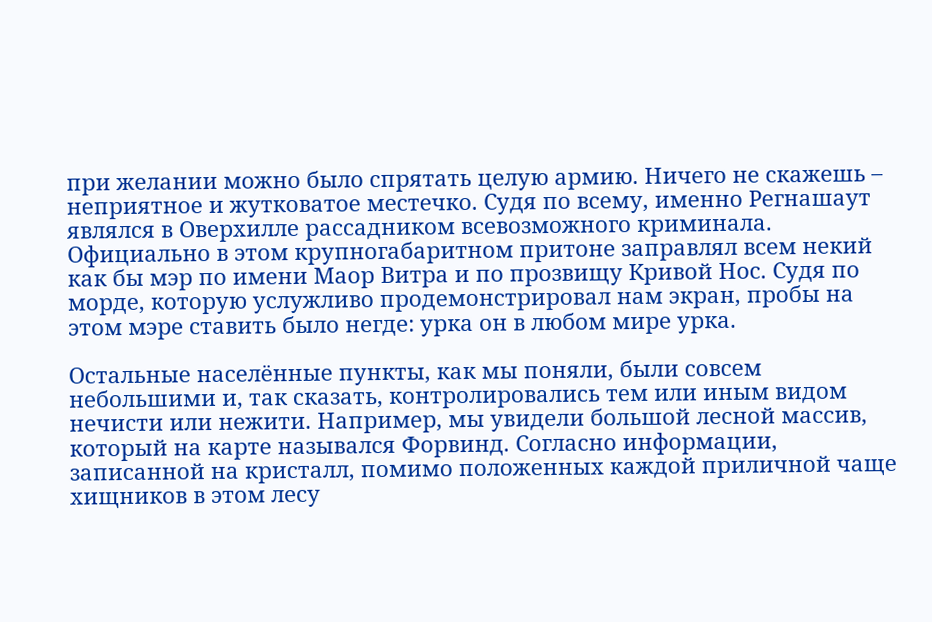при желании можно было спрятать целую армию. Ничего не скажешь – неприятное и жутковатое местечко. Судя по всему, именно Регнашаут являлся в Оверхилле рассадником всевозможного криминала. Официально в этом крупногабаритном притоне заправлял всем некий как бы мэр по имени Маор Витра и по прозвищу Кривой Нос. Судя по морде, которую услужливо продемонстрировал нам экран, пробы на этом мэре ставить было негде: урка он в любом мире урка.

Остальные населённые пункты, как мы поняли, были совсем небольшими и, так сказать, контролировались тем или иным видом нечисти или нежити. Например, мы увидели большой лесной массив, который на карте назывался Форвинд. Согласно информации, записанной на кристалл, помимо положенных каждой приличной чаще хищников в этом лесу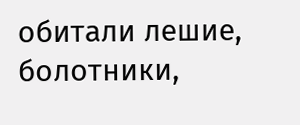обитали лешие, болотники,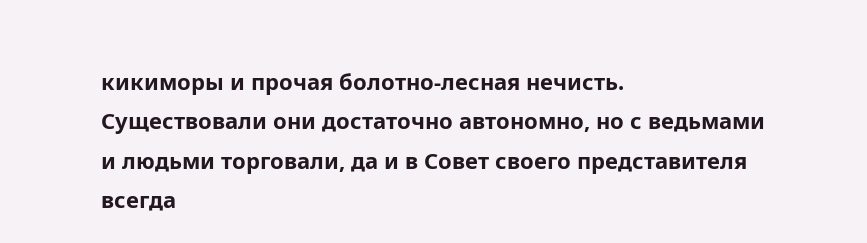кикиморы и прочая болотно-лесная нечисть. Существовали они достаточно автономно, но с ведьмами и людьми торговали, да и в Совет своего представителя всегда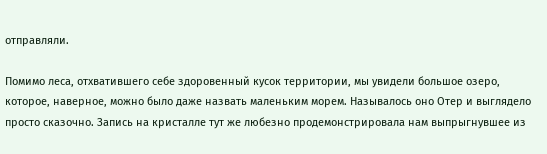отправляли.

Помимо леса, отхватившего себе здоровенный кусок территории, мы увидели большое озеро, которое, наверное, можно было даже назвать маленьким морем. Называлось оно Отер и выглядело просто сказочно. Запись на кристалле тут же любезно продемонстрировала нам выпрыгнувшее из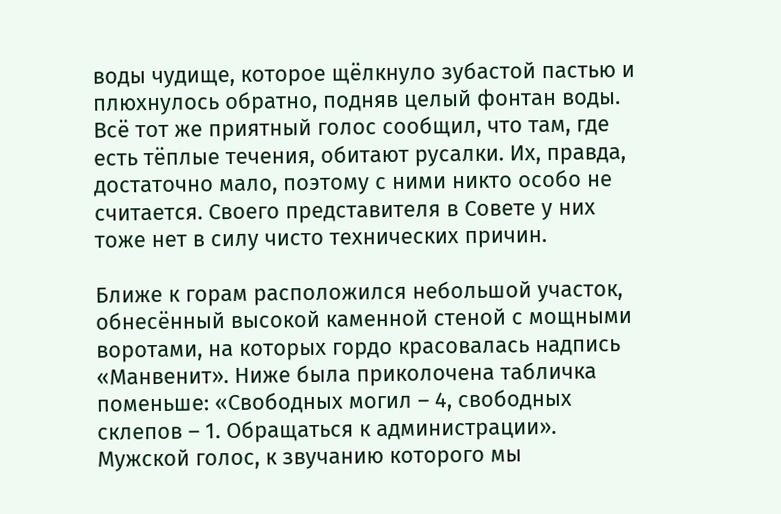воды чудище, которое щёлкнуло зубастой пастью и плюхнулось обратно, подняв целый фонтан воды. Всё тот же приятный голос сообщил, что там, где есть тёплые течения, обитают русалки. Их, правда, достаточно мало, поэтому с ними никто особо не считается. Своего представителя в Совете у них тоже нет в силу чисто технических причин.

Ближе к горам расположился небольшой участок, обнесённый высокой каменной стеной с мощными воротами, на которых гордо красовалась надпись «Манвенит». Ниже была приколочена табличка поменьше: «Свободных могил – 4, свободных склепов – 1. Обращаться к администрации». Мужской голос, к звучанию которого мы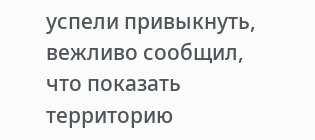успели привыкнуть, вежливо сообщил, что показать территорию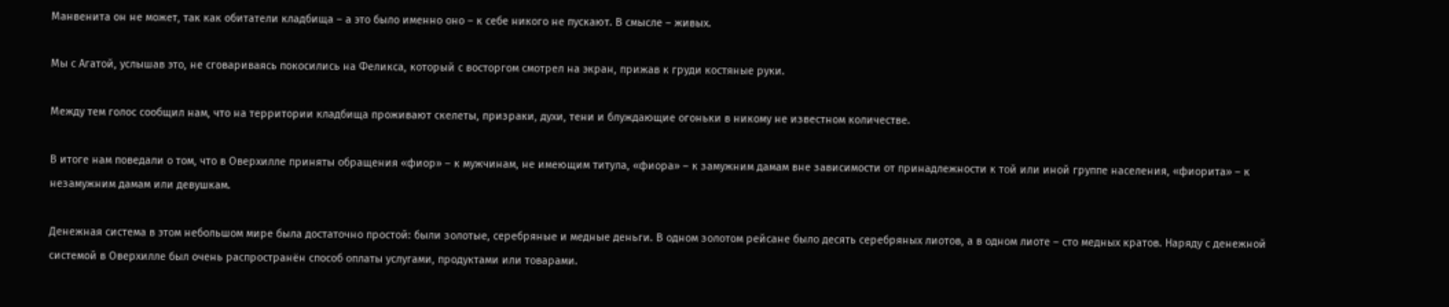Манвенита он не может, так как обитатели кладбища – а это было именно оно – к себе никого не пускают. В смысле – живых.

Мы с Агатой, услышав это, не сговариваясь покосились на Феликса, который с восторгом смотрел на экран, прижав к груди костяные руки.

Между тем голос сообщил нам, что на территории кладбища проживают скелеты, призраки, духи, тени и блуждающие огоньки в никому не известном количестве.

В итоге нам поведали о том, что в Оверхилле приняты обращения «фиор» – к мужчинам, не имеющим титула, «фиора» – к замужним дамам вне зависимости от принадлежности к той или иной группе населения, «фиорита» – к незамужним дамам или девушкам.

Денежная система в этом небольшом мире была достаточно простой: были золотые, серебряные и медные деньги. В одном золотом рейсане было десять серебряных лиотов, а в одном лиоте – сто медных кратов. Наряду с денежной системой в Оверхилле был очень распространён способ оплаты услугами, продуктами или товарами.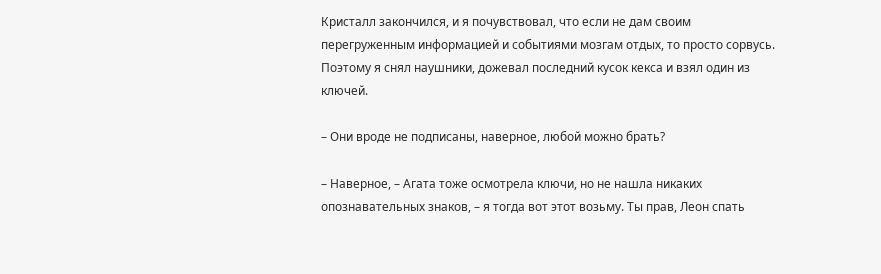Кристалл закончился, и я почувствовал, что если не дам своим перегруженным информацией и событиями мозгам отдых, то просто сорвусь. Поэтому я снял наушники, дожевал последний кусок кекса и взял один из ключей.

– Они вроде не подписаны, наверное, любой можно брать?

– Наверное, – Агата тоже осмотрела ключи, но не нашла никаких опознавательных знаков, – я тогда вот этот возьму. Ты прав, Леон спать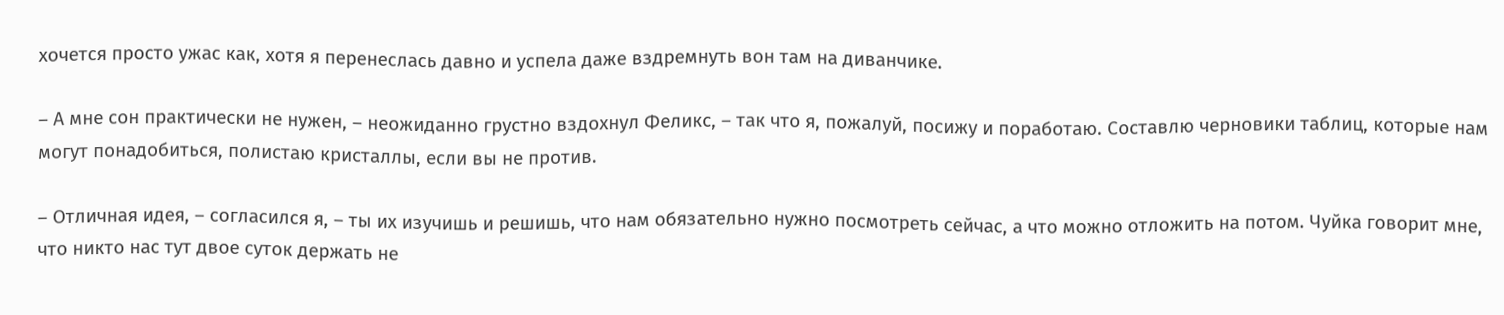хочется просто ужас как, хотя я перенеслась давно и успела даже вздремнуть вон там на диванчике.

– А мне сон практически не нужен, – неожиданно грустно вздохнул Феликс, – так что я, пожалуй, посижу и поработаю. Составлю черновики таблиц, которые нам могут понадобиться, полистаю кристаллы, если вы не против.

– Отличная идея, – согласился я, – ты их изучишь и решишь, что нам обязательно нужно посмотреть сейчас, а что можно отложить на потом. Чуйка говорит мне, что никто нас тут двое суток держать не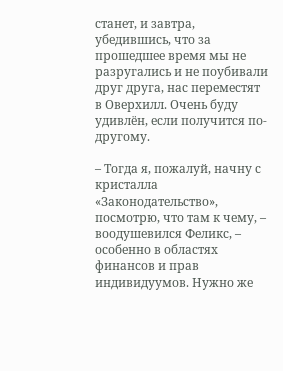станет, и завтра, убедившись, что за прошедшее время мы не разругались и не поубивали друг друга, нас переместят в Оверхилл. Очень буду удивлён, если получится по-другому.

– Тогда я, пожалуй, начну с кристалла «Законодательство», посмотрю, что там к чему, – воодушевился Феликс, – особенно в областях финансов и прав индивидуумов. Нужно же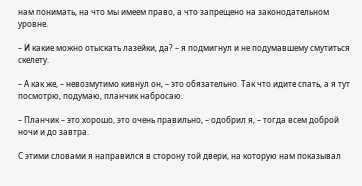нам понимать, на что мы имеем право, а что запрещено на законодательном уровне.

– И какие можно отыскать лазейки, да? – я подмигнул и не подумавшему смутиться скелету.

– А как же, – невозмутимо кивнул он, – это обязательно. Так что идите спать, а я тут посмотрю, подумаю, планчик набросаю.

– Планчик – это хорошо, это очень правильно, – одобрил я, – тогда всем доброй ночи и до завтра.

С этими словами я направился в сторону той двери, на которую нам показывал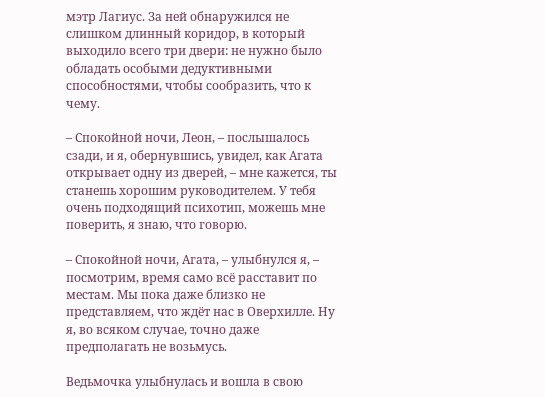мэтр Лагиус. За ней обнаружился не слишком длинный коридор, в который выходило всего три двери: не нужно было обладать особыми дедуктивными способностями, чтобы сообразить, что к чему.

– Спокойной ночи, Леон, – послышалось сзади, и я, обернувшись, увидел, как Агата открывает одну из дверей, – мне кажется, ты станешь хорошим руководителем. У тебя очень подходящий психотип, можешь мне поверить, я знаю, что говорю.

– Спокойной ночи, Агата, – улыбнулся я, – посмотрим, время само всё расставит по местам. Мы пока даже близко не представляем, что ждёт нас в Оверхилле. Ну я, во всяком случае, точно даже предполагать не возьмусь.

Ведьмочка улыбнулась и вошла в свою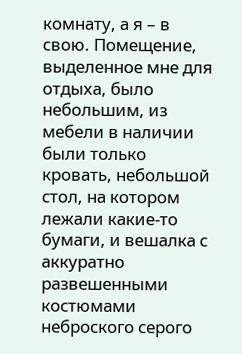комнату, а я – в свою. Помещение, выделенное мне для отдыха, было небольшим, из мебели в наличии были только кровать, небольшой стол, на котором лежали какие-то бумаги, и вешалка с аккуратно развешенными костюмами неброского серого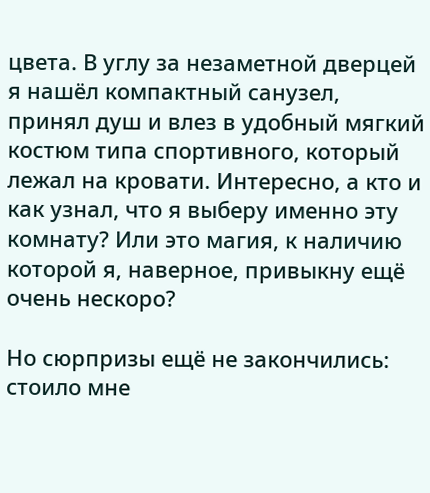цвета. В углу за незаметной дверцей я нашёл компактный санузел, принял душ и влез в удобный мягкий костюм типа спортивного, который лежал на кровати. Интересно, а кто и как узнал, что я выберу именно эту комнату? Или это магия, к наличию которой я, наверное, привыкну ещё очень нескоро?

Но сюрпризы ещё не закончились: стоило мне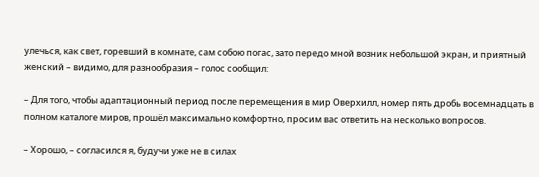улечься, как свет, горевший в комнате, сам собою погас, зато передо мной возник небольшой экран, и приятный женский – видимо, для разнообразия – голос сообщил:

– Для того, чтобы адаптационный период после перемещения в мир Оверхилл, номер пять дробь восемнадцать в полном каталоге миров, прошёл максимально комфортно, просим вас ответить на несколько вопросов.

– Хорошо, – согласился я, будучи уже не в силах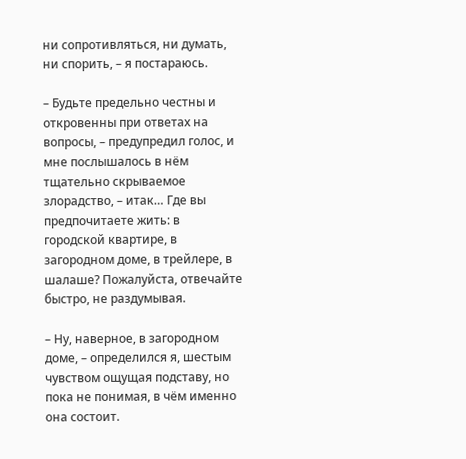ни сопротивляться, ни думать, ни спорить, – я постараюсь.

– Будьте предельно честны и откровенны при ответах на вопросы, – предупредил голос, и мне послышалось в нём тщательно скрываемое злорадство, – итак… Где вы предпочитаете жить: в городской квартире, в загородном доме, в трейлере, в шалаше? Пожалуйста, отвечайте быстро, не раздумывая.

– Ну, наверное, в загородном доме, – определился я, шестым чувством ощущая подставу, но пока не понимая, в чём именно она состоит.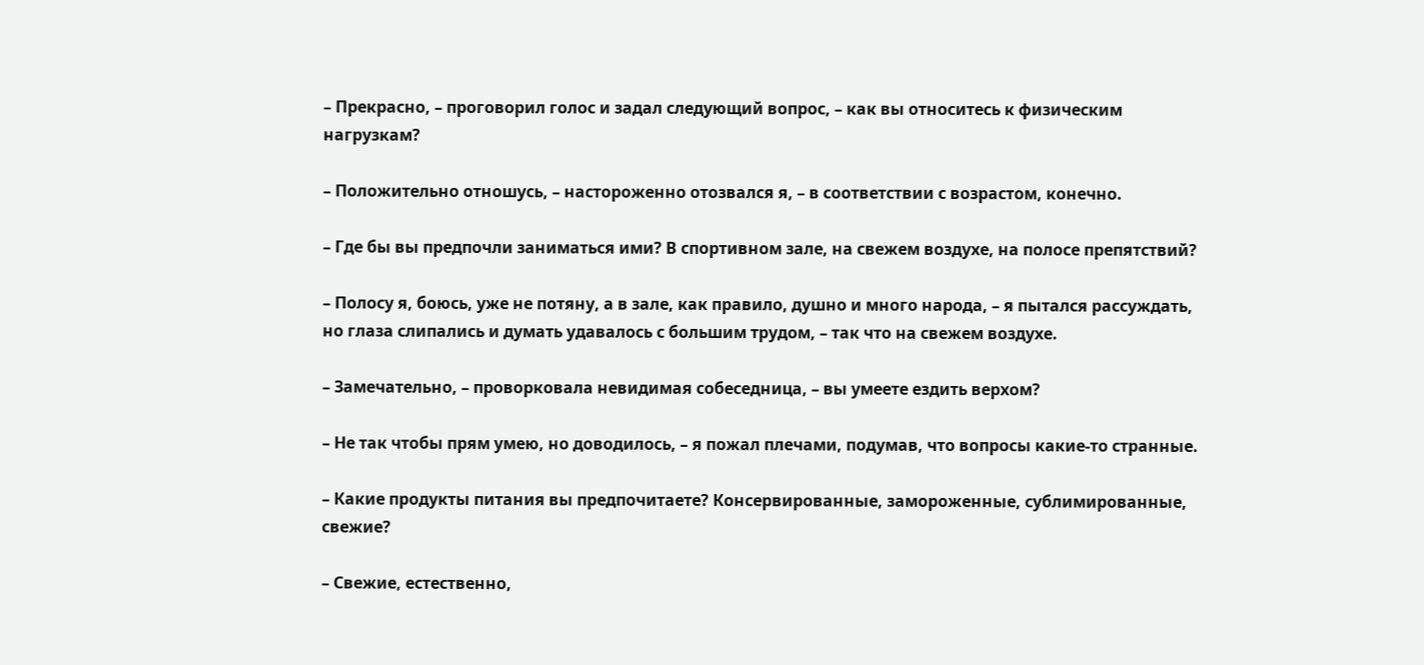– Прекрасно, – проговорил голос и задал следующий вопрос, – как вы относитесь к физическим нагрузкам?

– Положительно отношусь, – настороженно отозвался я, – в соответствии с возрастом, конечно.

– Где бы вы предпочли заниматься ими? В спортивном зале, на свежем воздухе, на полосе препятствий?

– Полосу я, боюсь, уже не потяну, а в зале, как правило, душно и много народа, – я пытался рассуждать, но глаза слипались и думать удавалось с большим трудом, – так что на свежем воздухе.

– Замечательно, – проворковала невидимая собеседница, – вы умеете ездить верхом?

– Не так чтобы прям умею, но доводилось, – я пожал плечами, подумав, что вопросы какие-то странные.

– Какие продукты питания вы предпочитаете? Консервированные, замороженные, сублимированные, свежие?

– Свежие, естественно,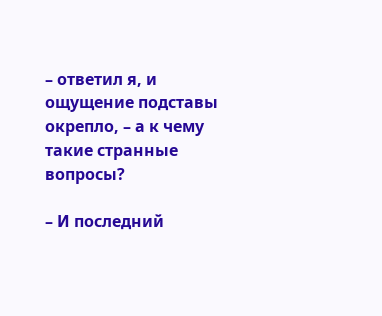– ответил я, и ощущение подставы окрепло, – а к чему такие странные вопросы?

– И последний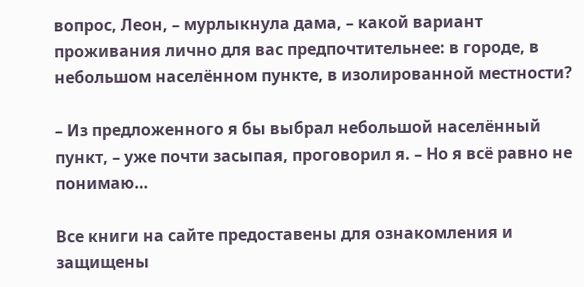вопрос, Леон, – мурлыкнула дама, – какой вариант проживания лично для вас предпочтительнее: в городе, в небольшом населённом пункте, в изолированной местности?

– Из предложенного я бы выбрал небольшой населённый пункт, – уже почти засыпая, проговорил я. – Но я всё равно не понимаю…

Все книги на сайте предоставены для ознакомления и защищены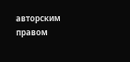авторским правом